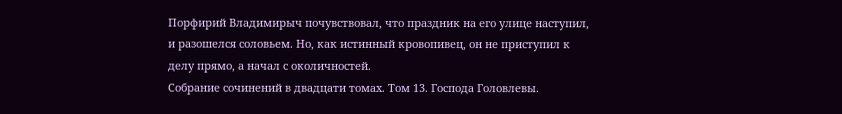Порфирий Владимирыч почувствовал, что праздник на его улице наступил, и разошелся соловьем. Но, как истинный кровопивец, он не приступил к делу прямо, а начал с околичностей.
Собрание сочинений в двадцати томах. Том 13. Господа Головлевы.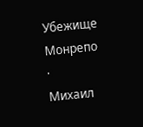Убежище Монрепо
·
Михаил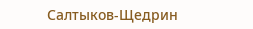Салтыков-Щедрин